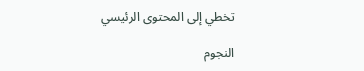تخطي إلى المحتوى الرئيسي

النجوم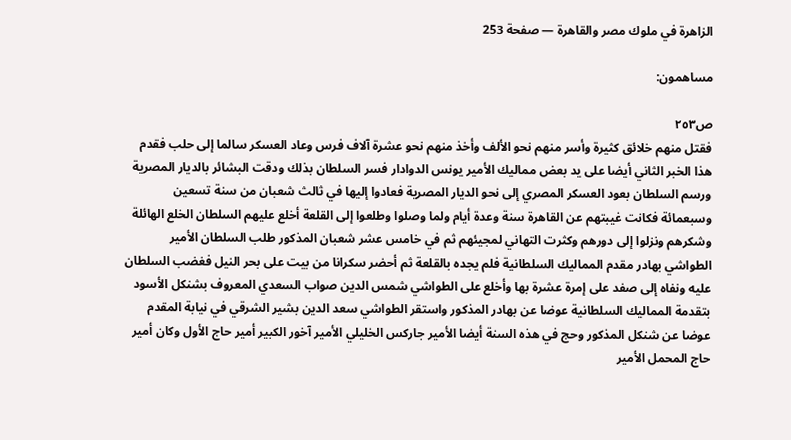الزاهرة في ملوك مصر والقاهرة — صفحة 253

مساهمون:

ص٢٥٣
فقتل منهم خلائق كثيرة وأسر منهم نحو الألف وأخذ منهم نحو عشرة آلاف فرس وعاد العسكر سالما إلى حلب فقدم هذا الخبر الثاني أيضا على يد بعض مماليك الأمير يونس الدوادار فسر السلطان بذلك ودقت البشائر بالديار المصرية ورسم السلطان بعود العسكر المصري إلى نحو الديار المصرية فعادوا إليها في ثالث شعبان من سنة تسعين وسبعمائة فكانت غيبتهم عن القاهرة سنة وعدة أيام ولما وصلوا وطلعوا إلى القلعة أخلع عليهم السلطان الخلع الهائلة وشكرهم ونزلوا إلى دورهم وكثرت التهاني لمجيئهم ثم في خامس عشر شعبان المذكور طلب السلطان الأمير الطواشي بهادر مقدم المماليك السلطانية فلم يجده بالقلعة ثم أحضر سكرانا من بيت على بحر النيل فغضب السلطان عليه ونفاه إلى صفد على إمرة عشرة بها وأخلع على الطواشي شمس الدين صواب السعدي المعروف بشنكل الأسود بتقدمة المماليك السلطانية عوضا عن بهادر المذكور واستقر الطواشي سعد الدين بشير الشرقي في نيابة المقدم عوضا عن شنكل المذكور وحج في هذه السنة أيضا الأمير جاركس الخليلي الأمير آخور الكبير أمير حاج الأول وكان أمير حاج المحمل الأمير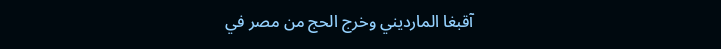آقبغا المارديني وخرج الحج من مصر في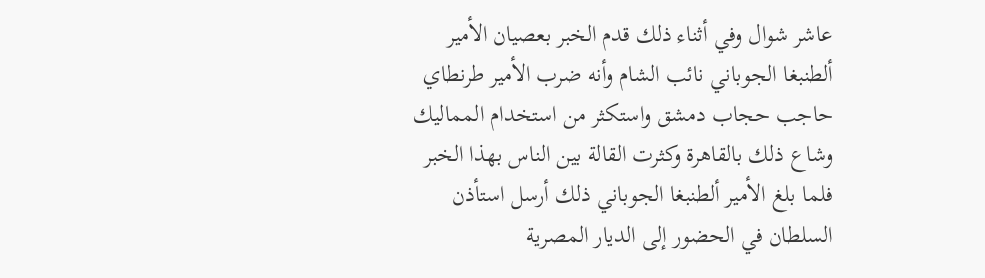عاشر شوال وفي أثناء ذلك قدم الخبر بعصيان الأمير ألطنبغا الجوباني نائب الشام وأنه ضرب الأمير طرنطاي حاجب حجاب دمشق واستكثر من استخدام المماليك وشاع ذلك بالقاهرة وكثرت القالة بين الناس بهذا الخبر فلما بلغ الأمير ألطنبغا الجوباني ذلك أرسل استأذن السلطان في الحضور إلى الديار المصرية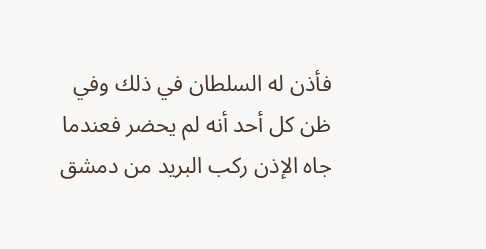فأذن له السلطان في ذلك وفي ظن كل أحد أنه لم يحضر فعندما جاه الإذن ركب البريد من دمشق